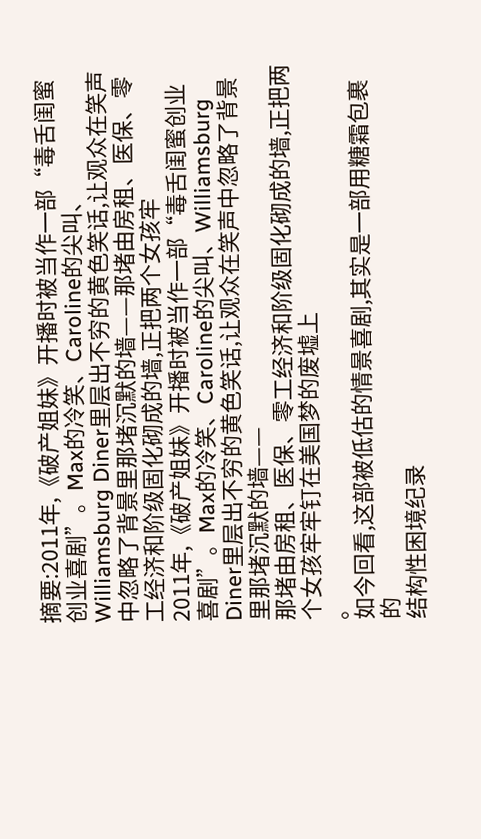摘要:2011年,《破产姐妹》开播时被当作一部“毒舌闺蜜创业喜剧”。Max的冷笑、Caroline的尖叫、Williamsburg Diner里层出不穷的黄色笑话,让观众在笑声中忽略了背景里那堵沉默的墙——那堵由房租、医保、零工经济和阶级固化砌成的墙,正把两个女孩牢
2011年,《破产姐妹》开播时被当作一部“毒舌闺蜜创业喜剧”。Max的冷笑、Caroline的尖叫、Williamsburg Diner里层出不穷的黄色笑话,让观众在笑声中忽略了背景里那堵沉默的墙——
那堵由房租、医保、零工经济和阶级固化砌成的墙,正把两个女孩牢牢钉在美国梦的废墟上
。
如今回看,这部被低估的情景喜剧,其实是一部用糖霜包裹的
结构性困境纪录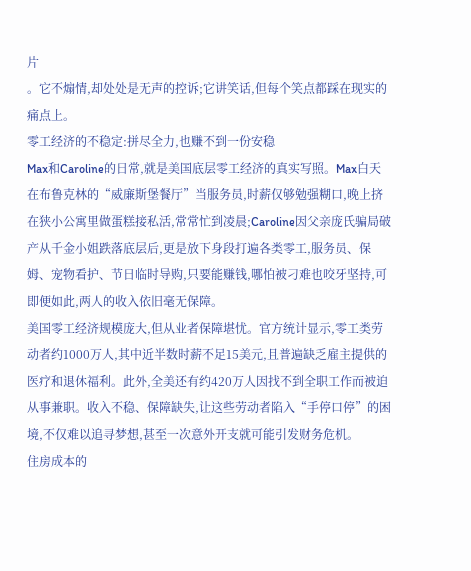片
。它不煽情,却处处是无声的控诉;它讲笑话,但每个笑点都踩在现实的痛点上。
零工经济的不稳定:拼尽全力,也赚不到一份安稳
Max和Caroline的日常,就是美国底层零工经济的真实写照。Max白天在布鲁克林的“威廉斯堡餐厅”当服务员,时薪仅够勉强糊口,晚上挤在狭小公寓里做蛋糕接私活,常常忙到凌晨;Caroline因父亲庞氏骗局破产从千金小姐跌落底层后,更是放下身段打遍各类零工,服务员、保姆、宠物看护、节日临时导购,只要能赚钱,哪怕被刁难也咬牙坚持,可即便如此,两人的收入依旧毫无保障。
美国零工经济规模庞大,但从业者保障堪忧。官方统计显示,零工类劳动者约1000万人,其中近半数时薪不足15美元,且普遍缺乏雇主提供的医疗和退休福利。此外,全美还有约420万人因找不到全职工作而被迫从事兼职。收入不稳、保障缺失,让这些劳动者陷入“手停口停”的困境,不仅难以追寻梦想,甚至一次意外开支就可能引发财务危机。
住房成本的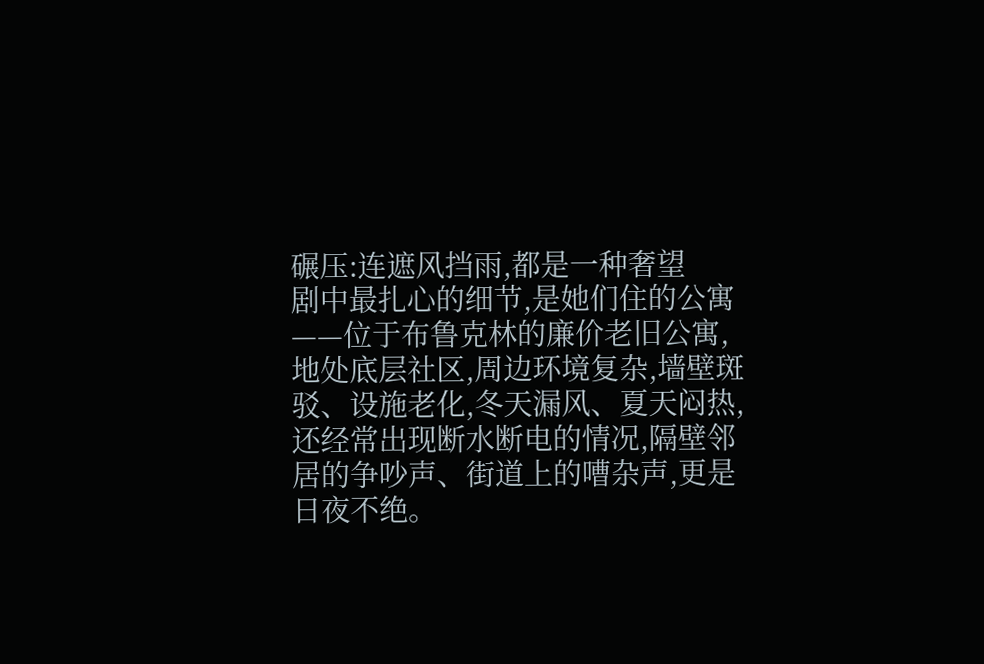碾压:连遮风挡雨,都是一种奢望
剧中最扎心的细节,是她们住的公寓——位于布鲁克林的廉价老旧公寓,地处底层社区,周边环境复杂,墙壁斑驳、设施老化,冬天漏风、夏天闷热,还经常出现断水断电的情况,隔壁邻居的争吵声、街道上的嘈杂声,更是日夜不绝。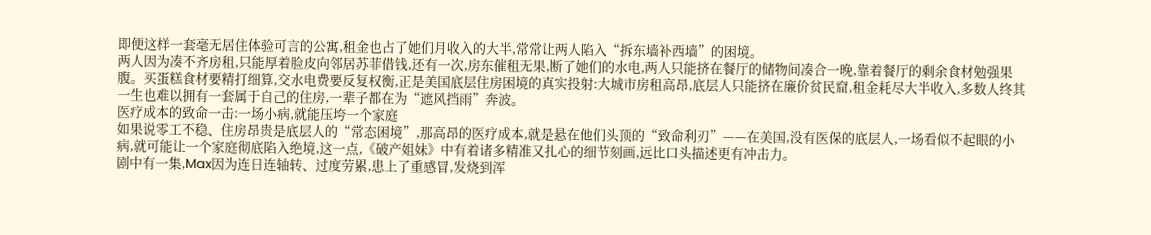即便这样一套毫无居住体验可言的公寓,租金也占了她们月收入的大半,常常让两人陷入“拆东墙补西墙”的困境。
两人因为凑不齐房租,只能厚着脸皮向邻居苏菲借钱,还有一次,房东催租无果,断了她们的水电,两人只能挤在餐厅的储物间凑合一晚,靠着餐厅的剩余食材勉强果腹。买蛋糕食材要精打细算,交水电费要反复权衡,正是美国底层住房困境的真实投射:大城市房租高昂,底层人只能挤在廉价贫民窟,租金耗尽大半收入,多数人终其一生也难以拥有一套属于自己的住房,一辈子都在为“遮风挡雨”奔波。
医疗成本的致命一击:一场小病,就能压垮一个家庭
如果说零工不稳、住房昂贵是底层人的“常态困境”,那高昂的医疗成本,就是悬在他们头顶的“致命利刃”——在美国,没有医保的底层人,一场看似不起眼的小病,就可能让一个家庭彻底陷入绝境,这一点,《破产姐妹》中有着诸多精准又扎心的细节刻画,远比口头描述更有冲击力。
剧中有一集,Max因为连日连轴转、过度劳累,患上了重感冒,发烧到浑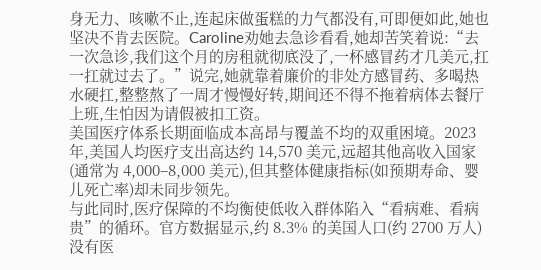身无力、咳嗽不止,连起床做蛋糕的力气都没有,可即便如此,她也坚决不肯去医院。Caroline劝她去急诊看看,她却苦笑着说:“去一次急诊,我们这个月的房租就彻底没了,一杯感冒药才几美元,扛一扛就过去了。”说完,她就靠着廉价的非处方感冒药、多喝热水硬扛,整整熬了一周才慢慢好转,期间还不得不拖着病体去餐厅上班,生怕因为请假被扣工资。
美国医疗体系长期面临成本高昂与覆盖不均的双重困境。2023年,美国人均医疗支出高达约 14,570 美元,远超其他高收入国家(通常为 4,000–8,000 美元),但其整体健康指标(如预期寿命、婴儿死亡率)却未同步领先。
与此同时,医疗保障的不均衡使低收入群体陷入“看病难、看病贵”的循环。官方数据显示,约 8.3% 的美国人口(约 2700 万人)没有医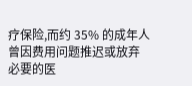疗保险,而约 35% 的成年人 曾因费用问题推迟或放弃必要的医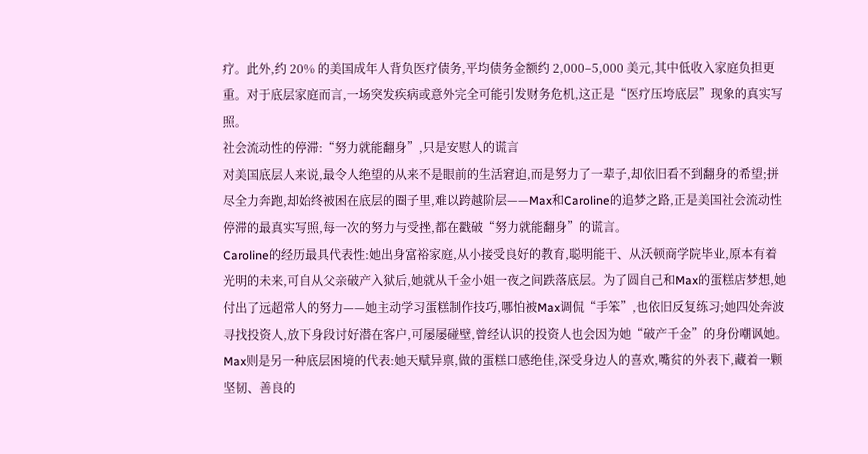疗。此外,约 20% 的美国成年人背负医疗债务,平均债务金额约 2,000–5,000 美元,其中低收入家庭负担更重。对于底层家庭而言,一场突发疾病或意外完全可能引发财务危机,这正是“医疗压垮底层”现象的真实写照。
社会流动性的停滞:“努力就能翻身”,只是安慰人的谎言
对美国底层人来说,最令人绝望的从来不是眼前的生活窘迫,而是努力了一辈子,却依旧看不到翻身的希望;拼尽全力奔跑,却始终被困在底层的圈子里,难以跨越阶层——Max和Caroline的追梦之路,正是美国社会流动性停滞的最真实写照,每一次的努力与受挫,都在戳破“努力就能翻身”的谎言。
Caroline的经历最具代表性:她出身富裕家庭,从小接受良好的教育,聪明能干、从沃顿商学院毕业,原本有着光明的未来,可自从父亲破产入狱后,她就从千金小姐一夜之间跌落底层。为了圆自己和Max的蛋糕店梦想,她付出了远超常人的努力——她主动学习蛋糕制作技巧,哪怕被Max调侃“手笨”,也依旧反复练习;她四处奔波寻找投资人,放下身段讨好潜在客户,可屡屡碰壁,曾经认识的投资人也会因为她“破产千金”的身份嘲讽她。
Max则是另一种底层困境的代表:她天赋异禀,做的蛋糕口感绝佳,深受身边人的喜欢,嘴贫的外表下,藏着一颗坚韧、善良的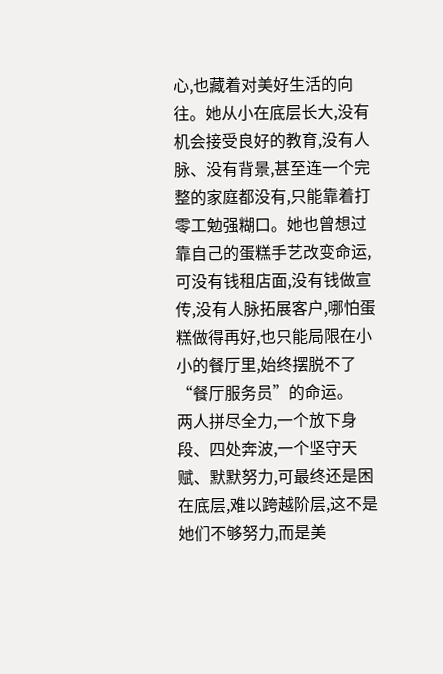心,也藏着对美好生活的向往。她从小在底层长大,没有机会接受良好的教育,没有人脉、没有背景,甚至连一个完整的家庭都没有,只能靠着打零工勉强糊口。她也曾想过靠自己的蛋糕手艺改变命运,可没有钱租店面,没有钱做宣传,没有人脉拓展客户,哪怕蛋糕做得再好,也只能局限在小小的餐厅里,始终摆脱不了“餐厅服务员”的命运。
两人拼尽全力,一个放下身段、四处奔波,一个坚守天赋、默默努力,可最终还是困在底层,难以跨越阶层,这不是她们不够努力,而是美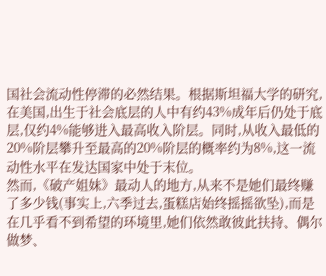国社会流动性停滞的必然结果。根据斯坦福大学的研究,在美国,出生于社会底层的人中有约43%成年后仍处于底层,仅约4%能够进入最高收入阶层。同时,从收入最低的20%阶层攀升至最高的20%阶层的概率约为8%,这一流动性水平在发达国家中处于末位。
然而,《破产姐妹》最动人的地方,从来不是她们最终赚了多少钱(事实上,六季过去,蛋糕店始终摇摇欲坠),而是
在几乎看不到希望的环境里,她们依然敢彼此扶持、偶尔做梦、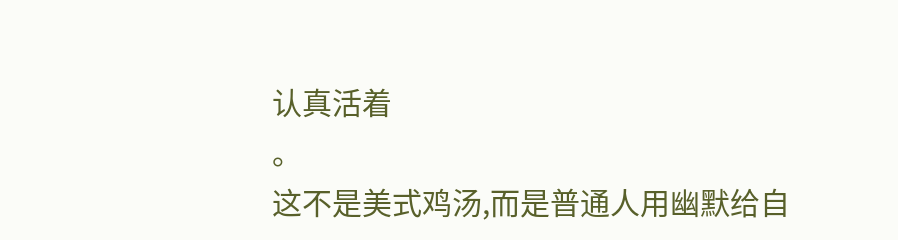认真活着
。
这不是美式鸡汤,而是普通人用幽默给自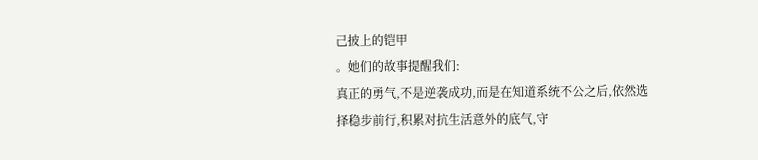己披上的铠甲
。她们的故事提醒我们:
真正的勇气,不是逆袭成功,而是在知道系统不公之后,依然选择稳步前行,积累对抗生活意外的底气,守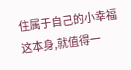住属于自己的小幸福
这本身,就值得一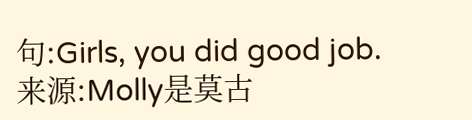句:Girls, you did good job.
来源:Molly是莫古